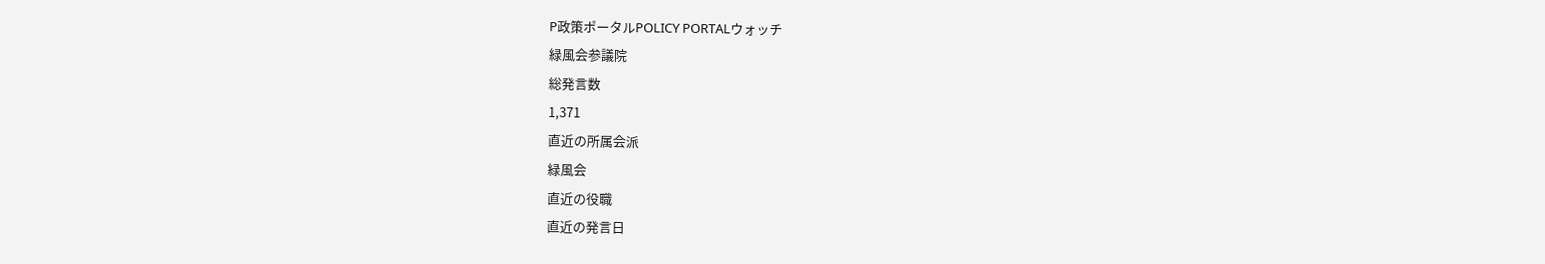P政策ポータルPOLICY PORTALウォッチ
緑風会参議院
総発言数
1,371
直近の所属会派
緑風会
直近の役職
直近の発言日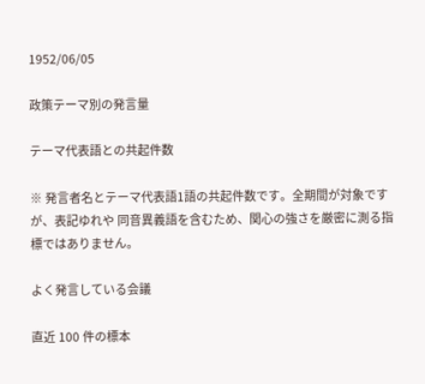1952/06/05

政策テーマ別の発言量

テーマ代表語との共起件数

※ 発言者名とテーマ代表語1語の共起件数です。全期間が対象ですが、表記ゆれや 同音異義語を含むため、関心の強さを厳密に測る指標ではありません。

よく発言している会議

直近 100 件の標本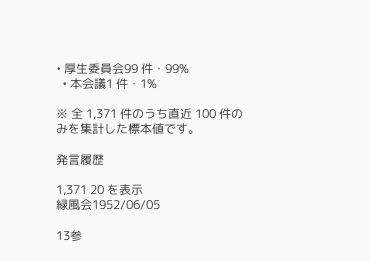• 厚生委員会99 件・99%
  • 本会議1 件・1%

※ 全 1,371 件のうち直近 100 件のみを集計した標本値です。

発言履歴

1,371 20 を表示
緑風会1952/06/05

13参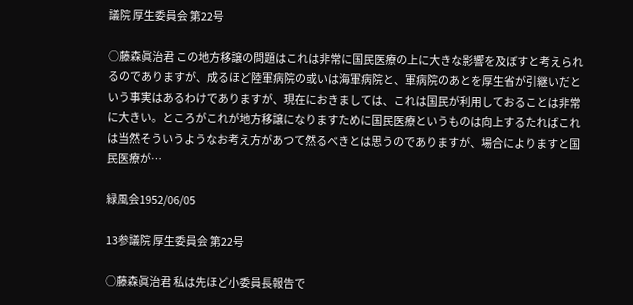議院 厚生委員会 第22号

○藤森眞治君 この地方移譲の問題はこれは非常に国民医療の上に大きな影響を及ぼすと考えられるのでありますが、成るほど陸軍病院の或いは海軍病院と、軍病院のあとを厚生省が引継いだという事実はあるわけでありますが、現在におきましては、これは国民が利用しておることは非常に大きい。ところがこれが地方移譲になりますために国民医療というものは向上するたればこれは当然そういうようなお考え方があつて然るべきとは思うのでありますが、場合によりますと国民医療が…

緑風会1952/06/05

13参議院 厚生委員会 第22号

○藤森眞治君 私は先ほど小委員長報告で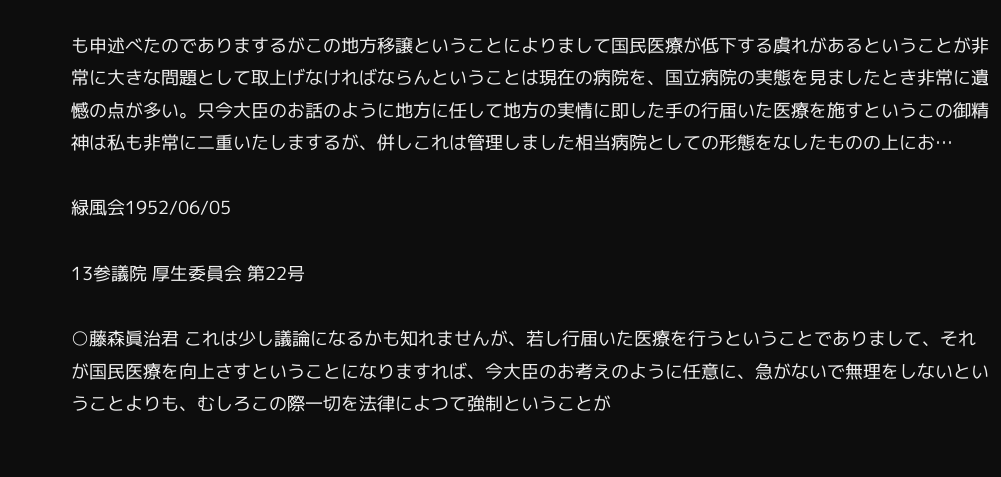も申述べたのでありまするがこの地方移譲ということによりまして国民医療が低下する虞れがあるということが非常に大きな問題として取上げなければならんということは現在の病院を、国立病院の実態を見ましたとき非常に遺憾の点が多い。只今大臣のお話のように地方に任して地方の実情に即した手の行届いた医療を施すというこの御精神は私も非常に二重いたしまするが、併しこれは管理しました相当病院としての形態をなしたものの上にお…

緑風会1952/06/05

13参議院 厚生委員会 第22号

○藤森眞治君 これは少し議論になるかも知れませんが、若し行届いた医療を行うということでありまして、それが国民医療を向上さすということになりますれば、今大臣のお考えのように任意に、急がないで無理をしないということよりも、むしろこの際一切を法律によつて強制ということが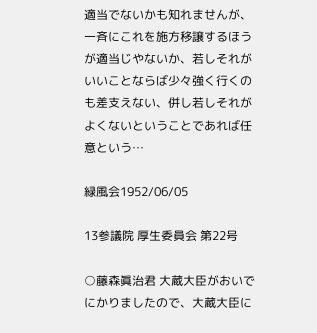適当でないかも知れませんが、一斉にこれを施方移譲するほうが適当じやないか、若しそれがいいことならば少々強く行くのも差支えない、併し若しそれがよくないということであれば任意という…

緑風会1952/06/05

13参議院 厚生委員会 第22号

○藤森眞治君 大蔵大臣がおいでにかりましたので、大蔵大臣に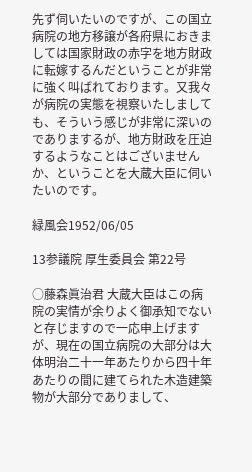先ず伺いたいのですが、この国立病院の地方移譲が各府県におきましては国家財政の赤字を地方財政に転嫁するんだということが非常に強く叫ばれております。又我々が病院の実態を視察いたしましても、そういう感じが非常に深いのでありまするが、地方財政を圧迫するようなことはございませんか、ということを大蔵大臣に伺いたいのです。

緑風会1952/06/05

13参議院 厚生委員会 第22号

○藤森眞治君 大蔵大臣はこの病院の実情が余りよく御承知でないと存じますので一応申上げますが、現在の国立病院の大部分は大体明治二十一年あたりから四十年あたりの間に建てられた木造建築物が大部分でありまして、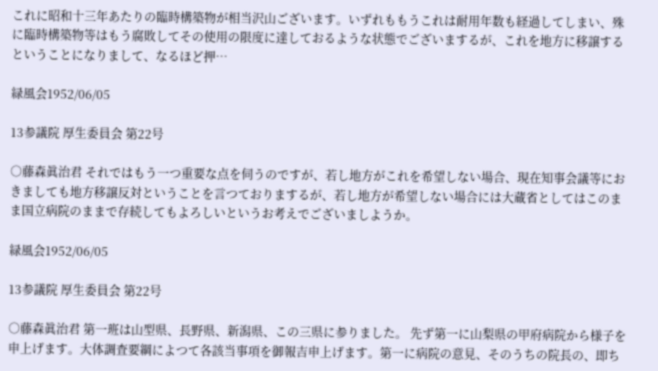これに昭和十三年あたりの臨時構築物が相当沢山ございます。いずれももうこれは耐用年数も経過してしまい、殊に臨時構築物等はもう腐敗してその使用の限度に達しておるような状態でございまするが、これを地方に移譲するということになりまして、なるほど押…

緑風会1952/06/05

13参議院 厚生委員会 第22号

○藤森眞治君 それではもう一つ重要な点を伺うのですが、若し地方がこれを希望しない場合、現在知事会議等におきましても地方移譲反対ということを言つておりまするが、若し地方が希望しない場合には大蔵省としてはこのまま国立病院のままで存続してもよろしいというお考えでございましようか。

緑風会1952/06/05

13参議院 厚生委員会 第22号

○藤森眞治君 第一班は山型県、長野県、新潟県、この三県に参りました。 先ず第一に山梨県の甲府病院から様子を申上げます。大体調査要綱によつて各該当事項を御報吉申上げます。第一に病院の意見、そのうちの院長の、即ち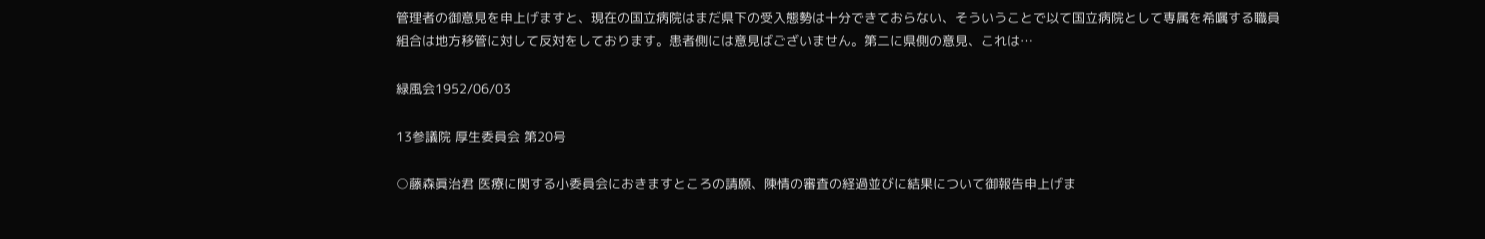管理者の御意見を申上げますと、現在の国立病院はまだ県下の受入態勢は十分できておらない、そういうことで以て国立病院として専属を希嘱する職員組合は地方移管に対して反対をしております。患者側には意見ばございません。第二に県側の意見、これは…

緑風会1952/06/03

13参議院 厚生委員会 第20号

○藤森眞治君 医療に関する小委員会におきますところの請願、陳情の審査の経過並びに結果について御報告申上げま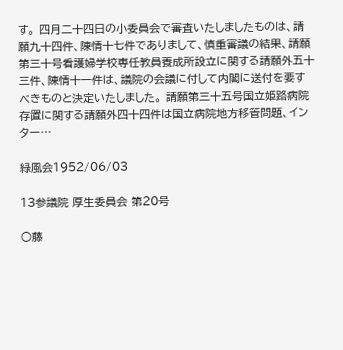す。 四月二十四日の小委員会で審査いたしましたものは、請願九十四件、陳情十七件でありまして、慎重審議の結果、請願第三十号看護婦学校専任教員養成所設立に関する請願外五十三件、陳情十一件は、議院の会議に付して内閣に送付を要すべきものと決定いたしました。 請願第三十五号国立姫路病院存置に関する請願外四十四件は国立病院地方移管問題、インター…

緑風会1952/06/03

13参議院 厚生委員会 第20号

○藤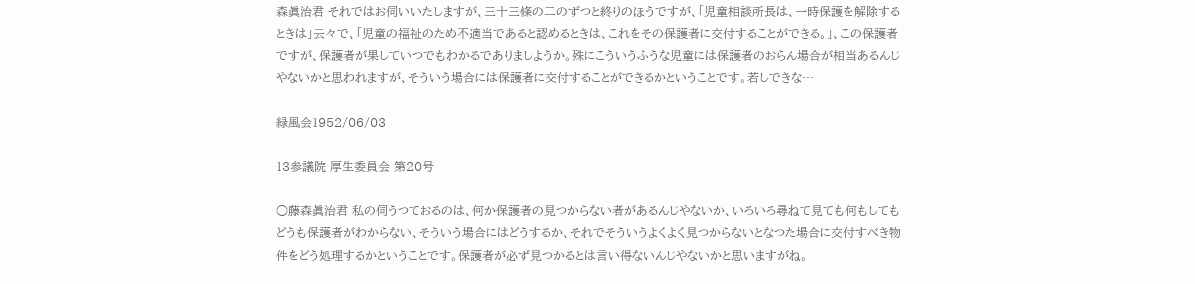森眞治君 それではお伺いいたしますが、三十三條の二のずつと終りのほうですが、「児童相談所長は、一時保護を解除するときは」云々で、「児童の福祉のため不適当であると認めるときは、これをその保護者に交付することができる。」、この保護者ですが、保護者が果していつでもわかるでありましようか。殊にこういうふうな児童には保護者のおらん場合が相当あるんじやないかと思われますが、そういう場合には保護者に交付することができるかということです。若しできな…

緑風会1952/06/03

13参議院 厚生委員会 第20号

○藤森眞治君 私の伺うつておるのは、何か保護者の見つからない者があるんじやないか、いろいろ尋ねて見ても何もしてもどうも保護者がわからない、そういう場合にはどうするか、それでそういうよくよく見つからないとなつた場合に交付すべき物件をどう処理するかということです。保護者が必ず見つかるとは言い得ないんじやないかと思いますがね。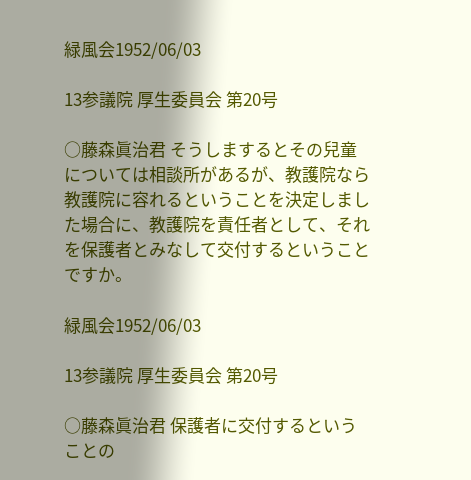緑風会1952/06/03

13参議院 厚生委員会 第20号

○藤森眞治君 そうしまするとその兒童については相談所があるが、教護院なら教護院に容れるということを決定しました場合に、教護院を責任者として、それを保護者とみなして交付するということですか。

緑風会1952/06/03

13参議院 厚生委員会 第20号

○藤森眞治君 保護者に交付するということの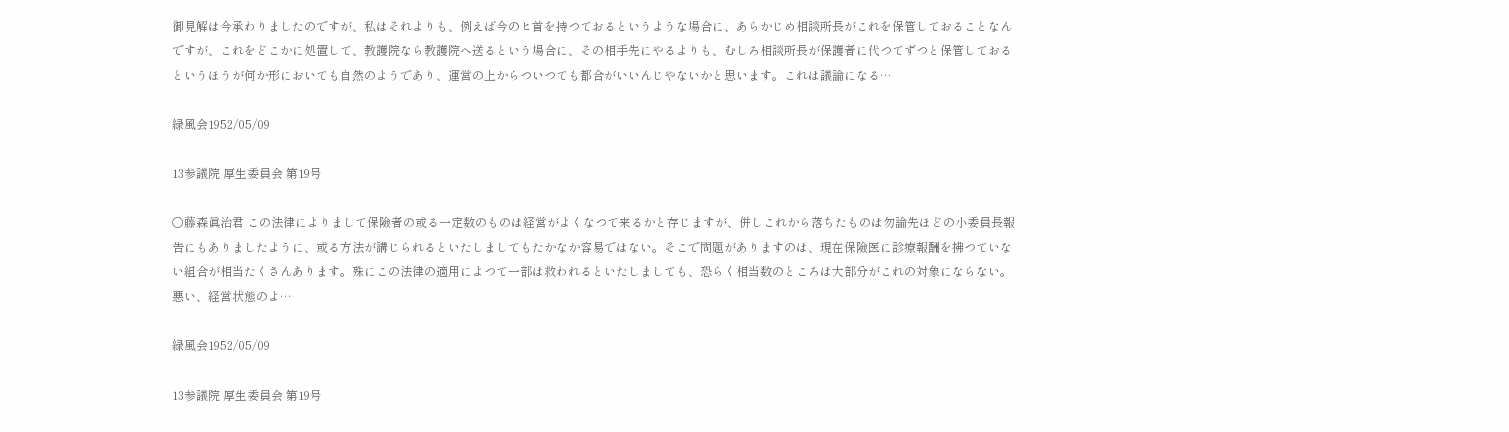御見解は今承わりましたのですが、私はそれよりも、例えば今のヒ首を持つておるというような場合に、あらかじめ相談所長がこれを保管しておることなんですが、これをどこかに処置して、教護院なら教護院へ送るという場合に、その相手先にやるよりも、むしろ相談所長が保護者に代つてずつと保管しておるというほうが何か形においても自然のようであり、運営の上からついつても都合がいいんじやないかと思います。これは議論になる…

緑風会1952/05/09

13参議院 厚生委員会 第19号

○藤森眞治君 この法律によりまして保險者の或る一定数のものは経営がよくなつて来るかと存じますが、併しこれから落ちたものは勿論先ほどの小委員長報告にもありましたように、或る方法が講じられるといたしましてもたかなか容易ではない。そこで問題がありますのは、現在保險医に診療報酬を拂つていない組合が相当たくさんあります。殊にこの法律の適用によつて一部は救われるといたしましても、恐らく相当数のところは大部分がこれの対象にならない。悪い、経営状態のよ…

緑風会1952/05/09

13参議院 厚生委員会 第19号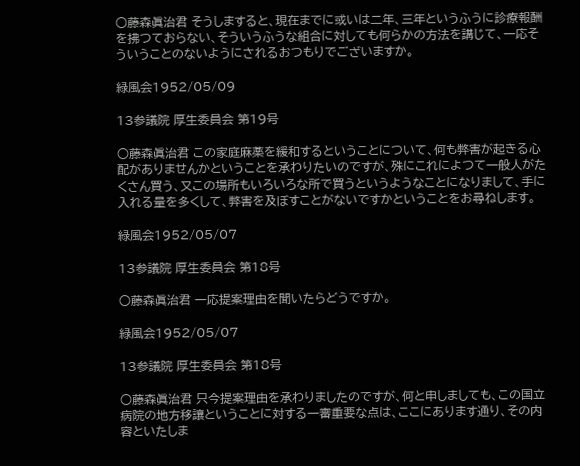○藤森眞治君 そうしますると、現在までに或いは二年、三年というふうに診療報酬を拂つておらない、そういうふうな組合に対しても何らかの方法を講じて、一応そういうことのないようにされるおつもりでございますか。

緑風会1952/05/09

13参議院 厚生委員会 第19号

○藤森眞治君 この家庭麻薬を緩和するということについて、何も弊害が起きる心配がありませんかということを承わりたいのですが、殊にこれによつて一般人がたくさん買う、又この場所もいろいろな所で買うというようなことになりまして、手に入れる量を多くして、弊害を及ぼすことがないですかということをお尋ねします。

緑風会1952/05/07

13参議院 厚生委員会 第18号

○藤森眞治君 一応提案理由を聞いたらどうですか。

緑風会1952/05/07

13参議院 厚生委員会 第18号

○藤森眞治君 只今提案理由を承わりましたのですが、何と申しましても、この国立病院の地方移讓ということに対する一審重要な点は、ここにあります通り、その内容といたしま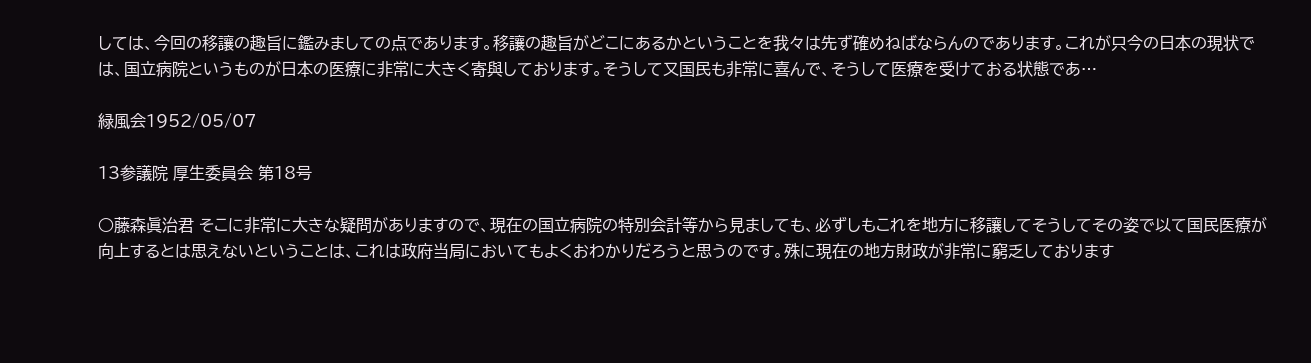しては、今回の移讓の趣旨に鑑みましての点であります。移讓の趣旨がどこにあるかということを我々は先ず確めねばならんのであります。これが只今の日本の現状では、国立病院というものが日本の医療に非常に大きく寄與しております。そうして又国民も非常に喜んで、そうして医療を受けておる状態であ…

緑風会1952/05/07

13参議院 厚生委員会 第18号

○藤森眞治君 そこに非常に大きな疑問がありますので、現在の国立病院の特別会計等から見ましても、必ずしもこれを地方に移讓してそうしてその姿で以て国民医療が向上するとは思えないということは、これは政府当局においてもよくおわかりだろうと思うのです。殊に現在の地方財政が非常に窮乏しております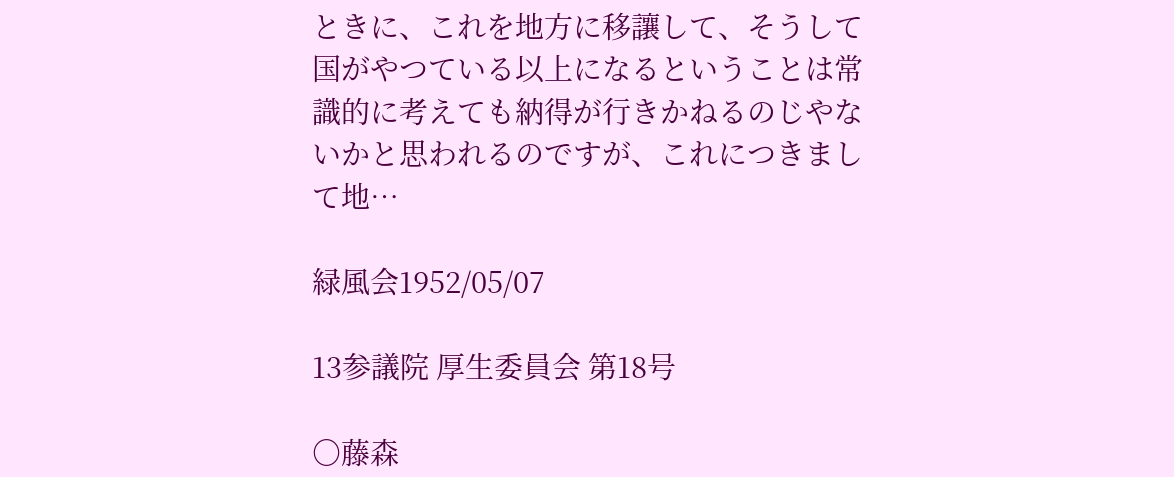ときに、これを地方に移讓して、そうして国がやつている以上になるということは常識的に考えても納得が行きかねるのじやないかと思われるのですが、これにつきまして地…

緑風会1952/05/07

13参議院 厚生委員会 第18号

○藤森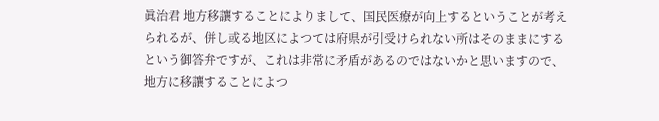眞治君 地方移讓することによりまして、国民医療が向上するということが考えられるが、併し或る地区によつては府県が引受けられない所はそのままにするという御答弁ですが、これは非常に矛盾があるのではないかと思いますので、地方に移讓することによつ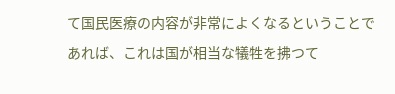て国民医療の内容が非常によくなるということであれば、これは国が相当な犠牲を拂つて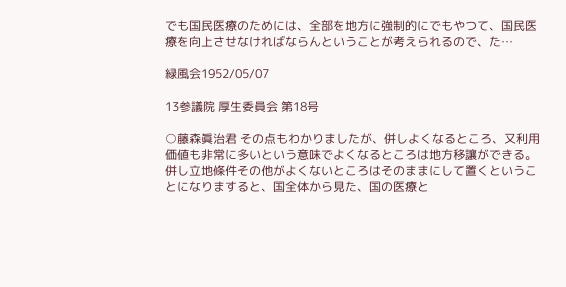でも国民医療のためには、全部を地方に強制的にでもやつて、国民医療を向上させなければならんということが考えられるので、た…

緑風会1952/05/07

13参議院 厚生委員会 第18号

○藤森眞治君 その点もわかりましたが、併しよくなるところ、又利用価値も非常に多いという意味でよくなるところは地方移讓ができる。併し立地條件その他がよくないところはそのままにして置くということになりますると、国全体から見た、国の医療と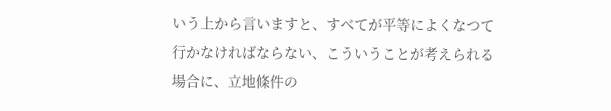いう上から言いますと、すべてが平等によくなつて行かなければならない、こういうことが考えられる場合に、立地條件の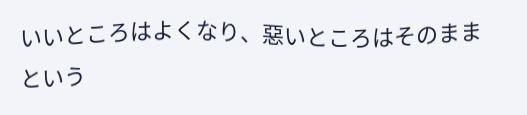いいところはよくなり、惡いところはそのままという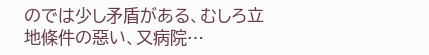のでは少し矛盾がある、むしろ立地條件の惡い、又病院…